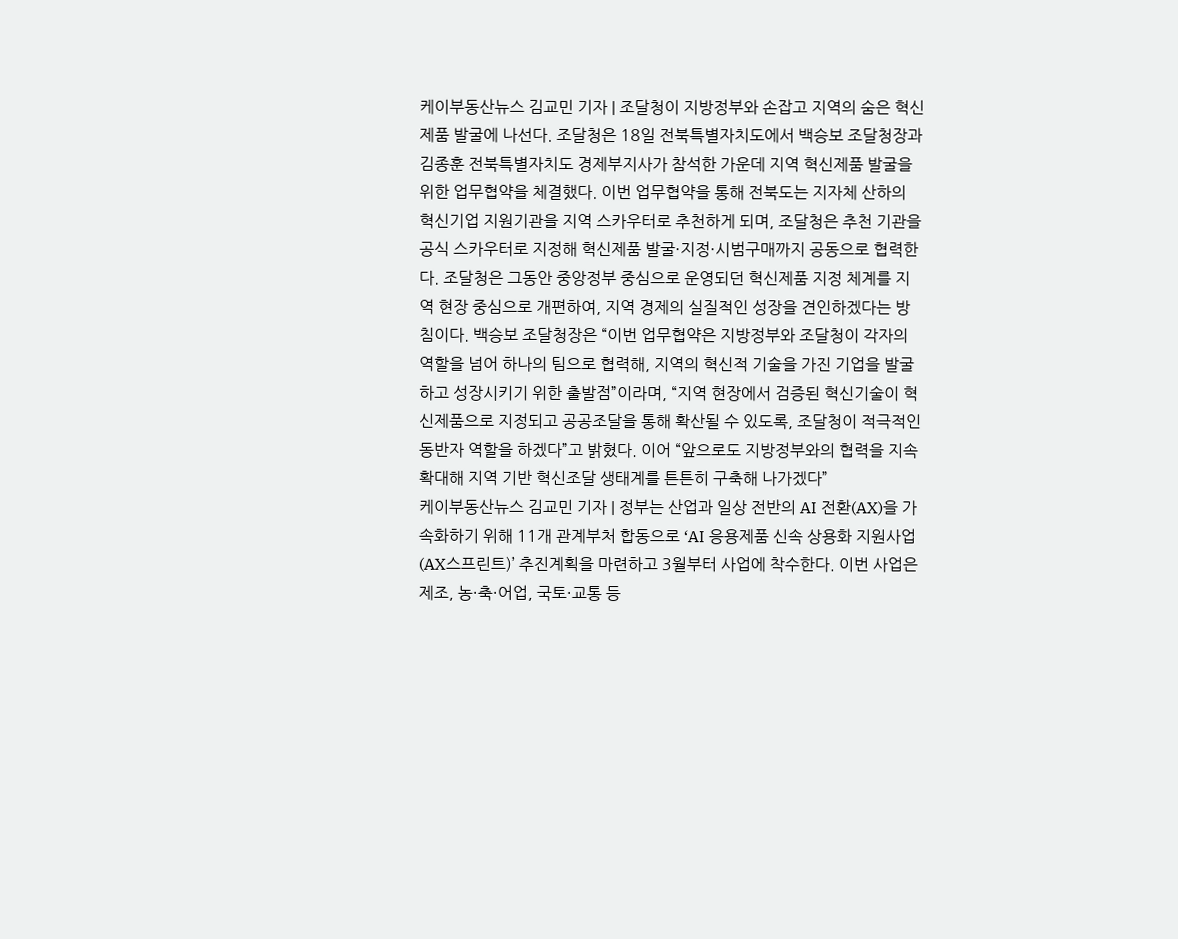케이부동산뉴스 김교민 기자 | 조달청이 지방정부와 손잡고 지역의 숨은 혁신제품 발굴에 나선다. 조달청은 18일 전북특별자치도에서 백승보 조달청장과 김종훈 전북특별자치도 경제부지사가 참석한 가운데 지역 혁신제품 발굴을 위한 업무협약을 체결했다. 이번 업무협약을 통해 전북도는 지자체 산하의 혁신기업 지원기관을 지역 스카우터로 추천하게 되며, 조달청은 추천 기관을 공식 스카우터로 지정해 혁신제품 발굴·지정·시범구매까지 공동으로 협력한다. 조달청은 그동안 중앙정부 중심으로 운영되던 혁신제품 지정 체계를 지역 현장 중심으로 개편하여, 지역 경제의 실질적인 성장을 견인하겠다는 방침이다. 백승보 조달청장은 “이번 업무협약은 지방정부와 조달청이 각자의 역할을 넘어 하나의 팀으로 협력해, 지역의 혁신적 기술을 가진 기업을 발굴하고 성장시키기 위한 출발점”이라며, “지역 현장에서 검증된 혁신기술이 혁신제품으로 지정되고 공공조달을 통해 확산될 수 있도록, 조달청이 적극적인 동반자 역할을 하겠다”고 밝혔다. 이어 “앞으로도 지방정부와의 협력을 지속 확대해 지역 기반 혁신조달 생태계를 튼튼히 구축해 나가겠다”
케이부동산뉴스 김교민 기자 | 정부는 산업과 일상 전반의 AI 전환(AX)을 가속화하기 위해 11개 관계부처 합동으로 ‘AI 응용제품 신속 상용화 지원사업(AX스프린트)’ 추진계획을 마련하고 3월부터 사업에 착수한다. 이번 사업은 제조, 농·축·어업, 국토·교통 등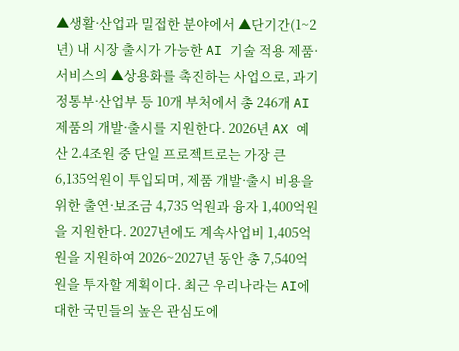▲생활·산업과 밀접한 분야에서 ▲단기간(1~2년) 내 시장 출시가 가능한 AI 기술 적용 제품·서비스의 ▲상용화를 촉진하는 사업으로, 과기정통부·산업부 등 10개 부처에서 총 246개 AI 제품의 개발·출시를 지원한다. 2026년 AX 예산 2.4조원 중 단일 프로젝트로는 가장 큰 6,135억원이 투입되며, 제품 개발·출시 비용을 위한 출연·보조금 4,735 억원과 융자 1,400억원을 지원한다. 2027년에도 계속사업비 1,405억원을 지원하여 2026~2027년 동안 총 7,540억원을 투자할 계획이다. 최근 우리나라는 AI에 대한 국민들의 높은 관심도에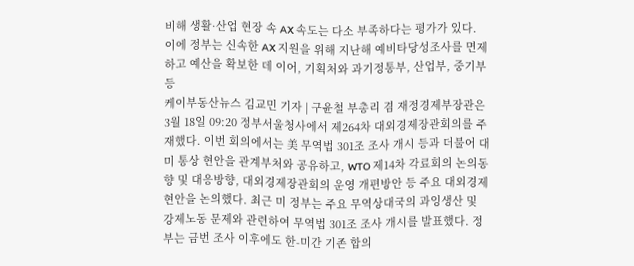비해 생활·산업 현장 속 AX 속도는 다소 부족하다는 평가가 있다. 이에 정부는 신속한 AX 지원을 위해 지난해 예비타당성조사를 면제하고 예산을 확보한 데 이어, 기획처와 과기정통부, 산업부, 중기부 등
케이부동산뉴스 김교민 기자 | 구윤철 부총리 겸 재정경제부장관은 3월 18일 09:20 정부서울청사에서 제264차 대외경제장관회의를 주재했다. 이번 회의에서는 美 무역법 301조 조사 개시 등과 더불어 대미 통상 현안을 관계부처와 공유하고, WTO 제14차 각료회의 논의동향 및 대응방향, 대외경제장관회의 운영 개편방안 등 주요 대외경제 현안을 논의했다. 최근 미 정부는 주요 무역상대국의 과잉생산 및 강제노동 문제와 관련하여 무역법 301조 조사 개시를 발표했다. 정부는 금번 조사 이후에도 한-미간 기존 합의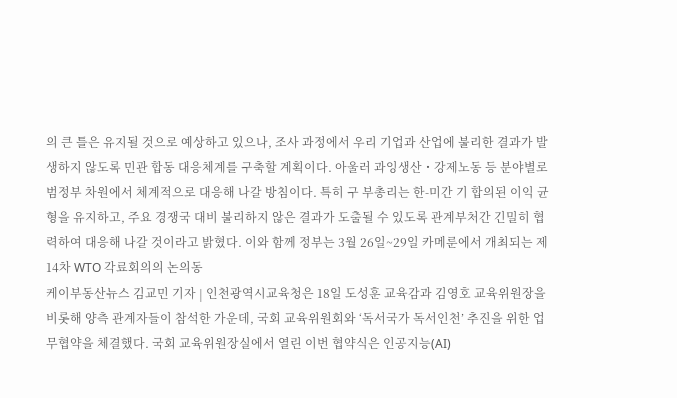의 큰 틀은 유지될 것으로 예상하고 있으나, 조사 과정에서 우리 기업과 산업에 불리한 결과가 발생하지 않도록 민관 합동 대응체계를 구축할 계획이다. 아울러 과잉생산・강제노동 등 분야별로 범정부 차원에서 체계적으로 대응해 나갈 방침이다. 특히 구 부총리는 한-미간 기 합의된 이익 균형을 유지하고, 주요 경쟁국 대비 불리하지 않은 결과가 도출될 수 있도록 관계부처간 긴밀히 협력하여 대응해 나갈 것이라고 밝혔다. 이와 함께 정부는 3월 26일~29일 카메룬에서 개최되는 제14차 WTO 각료회의의 논의동
케이부동산뉴스 김교민 기자 | 인천광역시교육청은 18일 도성훈 교육감과 김영호 교육위원장을 비롯해 양측 관계자들이 참석한 가운데, 국회 교육위원회와 ‘독서국가 독서인천’ 추진을 위한 업무협약을 체결했다. 국회 교육위원장실에서 열린 이번 협약식은 인공지능(AI)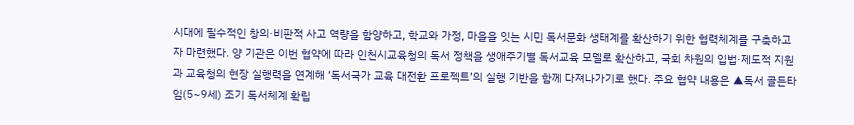시대에 필수적인 창의·비판적 사고 역량을 함양하고, 학교와 가정, 마을을 잇는 시민 독서문화 생태계를 확산하기 위한 협력체계를 구축하고자 마련했다. 양 기관은 이번 협약에 따라 인천시교육청의 독서 정책을 생애주기별 독서교육 모델로 확산하고, 국회 차원의 입법·제도적 지원과 교육청의 현장 실행력을 연계해 ‘독서국가 교육 대전환 프로젝트’의 실행 기반을 함께 다져나가기로 했다. 주요 협약 내용은 ▲독서 골든타임(5~9세) 조기 독서체계 확립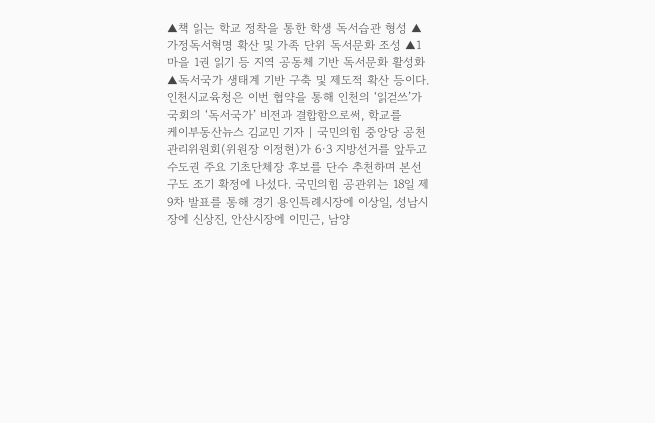▲책 읽는 학교 정착을 통한 학생 독서습관 형성 ▲가정독서혁명 확산 및 가족 단위 독서문화 조성 ▲1마을 1권 읽기 등 지역 공동체 기반 독서문화 활성화 ▲독서국가 생태계 기반 구축 및 제도적 확산 등이다. 인천시교육청은 이번 협약을 통해 인천의 ‘읽걷쓰’가 국회의 ‘독서국가’ 비전과 결합함으로써, 학교를
케이부동산뉴스 김교민 기자 | 국민의힘 중앙당 공천관리위원회(위원장 이정현)가 6·3 지방선거를 앞두고 수도권 주요 기초단체장 후보를 단수 추천하며 본선 구도 조기 확정에 나섰다. 국민의힘 공관위는 18일 제9차 발표를 통해 경기 용인특례시장에 이상일, 성남시장에 신상진, 안산시장에 이민근, 남양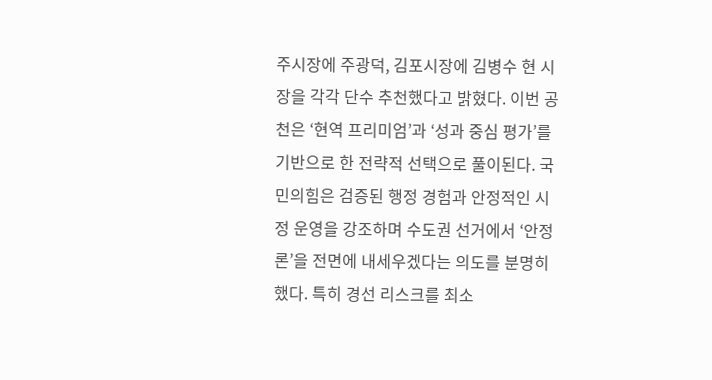주시장에 주광덕, 김포시장에 김병수 현 시장을 각각 단수 추천했다고 밝혔다. 이번 공천은 ‘현역 프리미엄’과 ‘성과 중심 평가’를 기반으로 한 전략적 선택으로 풀이된다. 국민의힘은 검증된 행정 경험과 안정적인 시정 운영을 강조하며 수도권 선거에서 ‘안정론’을 전면에 내세우겠다는 의도를 분명히 했다. 특히 경선 리스크를 최소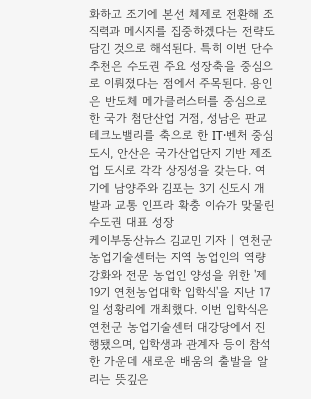화하고 조기에 본선 체제로 전환해 조직력과 메시지를 집중하겠다는 전략도 담긴 것으로 해석된다. 특히 이번 단수 추천은 수도권 주요 성장축을 중심으로 이뤄졌다는 점에서 주목된다. 용인은 반도체 메가클러스터를 중심으로 한 국가 첨단산업 거점, 성남은 판교 테크노밸리를 축으로 한 IT·벤처 중심 도시, 안산은 국가산업단지 기반 제조업 도시로 각각 상징성을 갖는다. 여기에 남양주와 김포는 3기 신도시 개발과 교통 인프라 확충 이슈가 맞물린 수도권 대표 성장
케이부동산뉴스 김교민 기자 | 연천군 농업기술센터는 지역 농업인의 역량 강화와 전문 농업인 양성을 위한 '제19기 연천농업대학 입학식'을 지난 17일 성황리에 개최했다. 이번 입학식은 연천군 농업기술센터 대강당에서 진행됐으며, 입학생과 관계자 등이 참석한 가운데 새로운 배움의 출발을 알리는 뜻깊은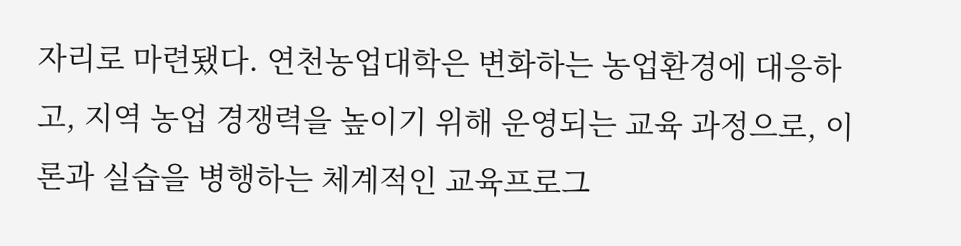자리로 마련됐다. 연천농업대학은 변화하는 농업환경에 대응하고, 지역 농업 경쟁력을 높이기 위해 운영되는 교육 과정으로, 이론과 실습을 병행하는 체계적인 교육프로그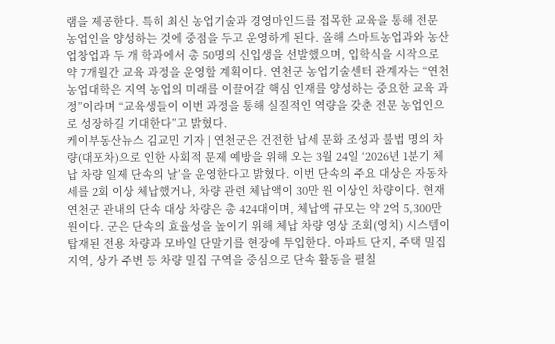램을 제공한다. 특히 최신 농업기술과 경영마인드를 접목한 교육을 통해 전문 농업인을 양성하는 것에 중점을 두고 운영하게 된다. 올해 스마트농업과와 농산업창업과 두 개 학과에서 총 50명의 신입생을 선발했으며, 입학식을 시작으로 약 7개월간 교육 과정을 운영할 계획이다. 연천군 농업기술센터 관계자는 “연천농업대학은 지역 농업의 미래를 이끌어갈 핵심 인재를 양성하는 중요한 교육 과정”이라며 “교육생들이 이번 과정을 통해 실질적인 역량을 갖춘 전문 농업인으로 성장하길 기대한다”고 밝혔다.
케이부동산뉴스 김교민 기자 | 연천군은 건전한 납세 문화 조성과 불법 명의 차량(대포차)으로 인한 사회적 문제 예방을 위해 오는 3월 24일 ‘2026년 1분기 체납 차량 일제 단속의 날’을 운영한다고 밝혔다. 이번 단속의 주요 대상은 자동차세를 2회 이상 체납했거나, 차량 관련 체납액이 30만 원 이상인 차량이다. 현재 연천군 관내의 단속 대상 차량은 총 424대이며, 체납액 규모는 약 2억 5,300만 원이다. 군은 단속의 효율성을 높이기 위해 체납 차량 영상 조회(영치) 시스템이 탑재된 전용 차량과 모바일 단말기를 현장에 투입한다. 아파트 단지, 주택 밀집 지역, 상가 주변 등 차량 밀집 구역을 중심으로 단속 활동을 펼칠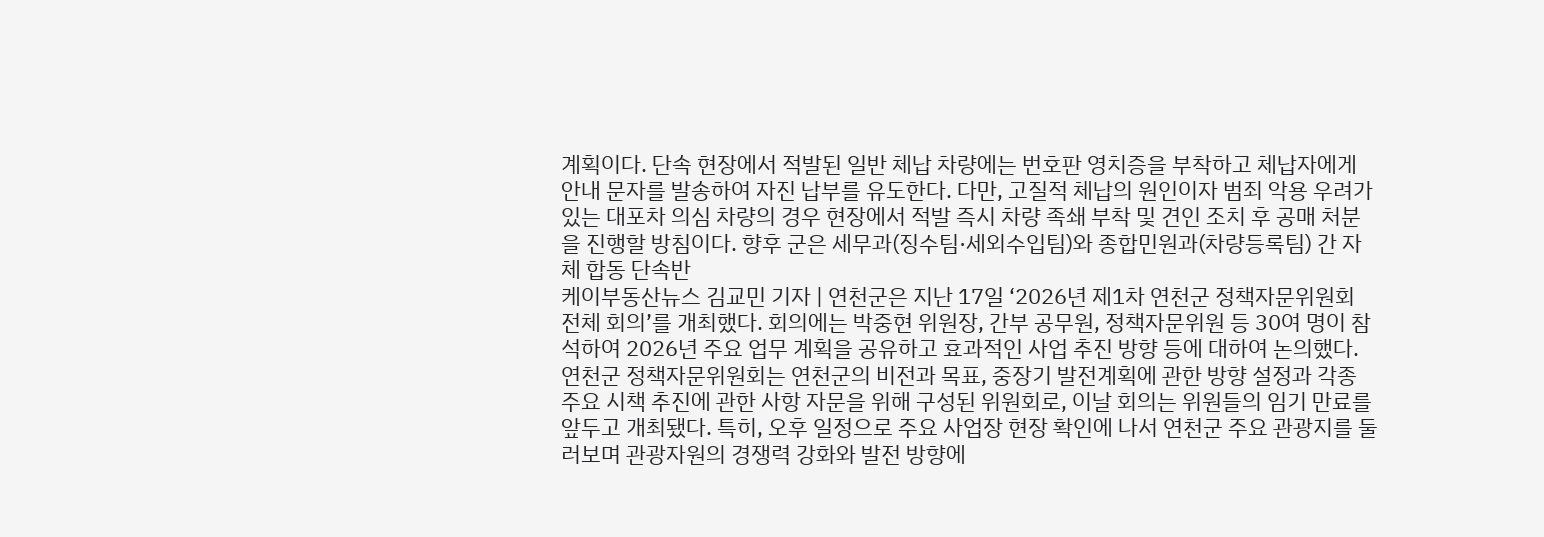계획이다. 단속 현장에서 적발된 일반 체납 차량에는 번호판 영치증을 부착하고 체납자에게 안내 문자를 발송하여 자진 납부를 유도한다. 다만, 고질적 체납의 원인이자 범죄 악용 우려가 있는 대포차 의심 차량의 경우 현장에서 적발 즉시 차량 족쇄 부착 및 견인 조치 후 공매 처분을 진행할 방침이다. 향후 군은 세무과(징수팀·세외수입팀)와 종합민원과(차량등록팀) 간 자체 합동 단속반
케이부동산뉴스 김교민 기자 | 연천군은 지난 17일 ‘2026년 제1차 연천군 정책자문위원회 전체 회의’를 개최했다. 회의에는 박중현 위원장, 간부 공무원, 정책자문위원 등 30여 명이 참석하여 2026년 주요 업무 계획을 공유하고 효과적인 사업 추진 방향 등에 대하여 논의했다. 연천군 정책자문위원회는 연천군의 비전과 목표, 중장기 발전계획에 관한 방향 설정과 각종 주요 시책 추진에 관한 사항 자문을 위해 구성된 위원회로, 이날 회의는 위원들의 임기 만료를 앞두고 개최됐다. 특히, 오후 일정으로 주요 사업장 현장 확인에 나서 연천군 주요 관광지를 둘러보며 관광자원의 경쟁력 강화와 발전 방향에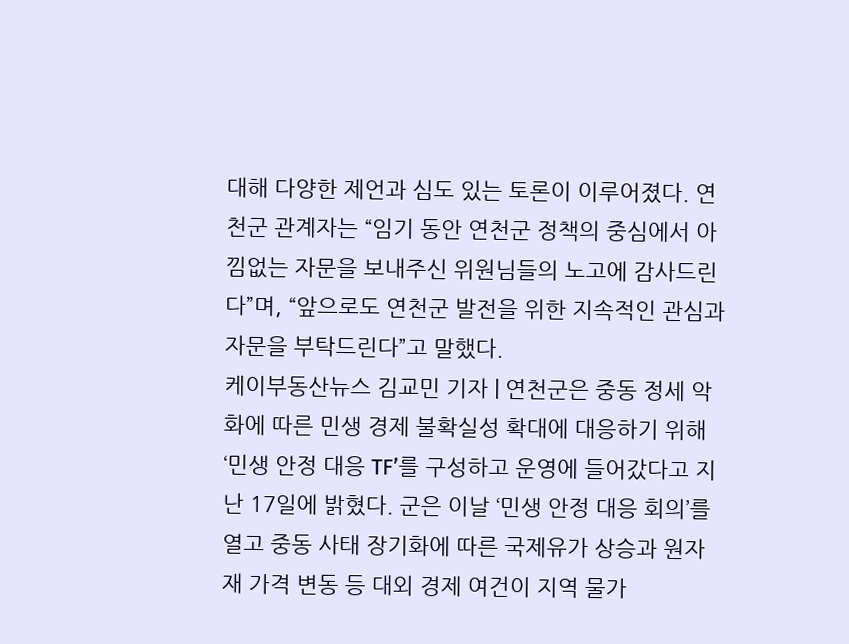대해 다양한 제언과 심도 있는 토론이 이루어졌다. 연천군 관계자는 “임기 동안 연천군 정책의 중심에서 아낌없는 자문을 보내주신 위원님들의 노고에 감사드린다”며, “앞으로도 연천군 발전을 위한 지속적인 관심과 자문을 부탁드린다”고 말했다.
케이부동산뉴스 김교민 기자 | 연천군은 중동 정세 악화에 따른 민생 경제 불확실성 확대에 대응하기 위해 ‘민생 안정 대응 TF’를 구성하고 운영에 들어갔다고 지난 17일에 밝혔다. 군은 이날 ‘민생 안정 대응 회의’를 열고 중동 사태 장기화에 따른 국제유가 상승과 원자재 가격 변동 등 대외 경제 여건이 지역 물가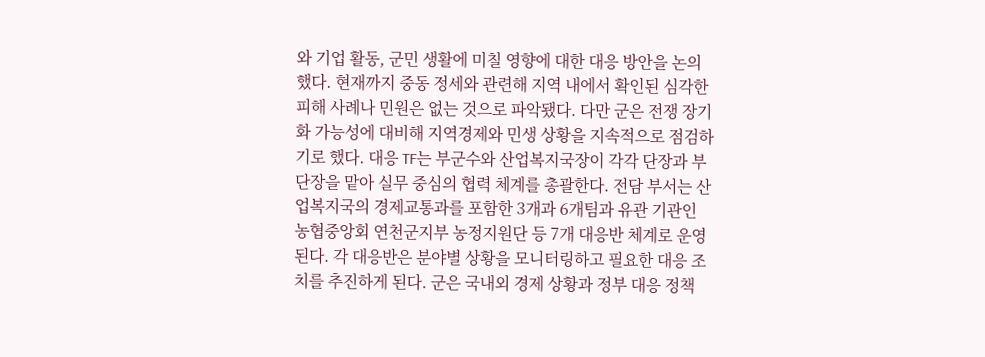와 기업 활동, 군민 생활에 미칠 영향에 대한 대응 방안을 논의했다. 현재까지 중동 정세와 관련해 지역 내에서 확인된 심각한 피해 사례나 민원은 없는 것으로 파악됐다. 다만 군은 전쟁 장기화 가능성에 대비해 지역경제와 민생 상황을 지속적으로 점검하기로 했다. 대응 TF는 부군수와 산업복지국장이 각각 단장과 부단장을 맡아 실무 중심의 협력 체계를 총괄한다. 전담 부서는 산업복지국의 경제교통과를 포함한 3개과 6개팀과 유관 기관인 농협중앙회 연천군지부 농정지원단 등 7개 대응반 체계로 운영된다. 각 대응반은 분야별 상황을 모니터링하고 필요한 대응 조치를 추진하게 된다. 군은 국내외 경제 상황과 정부 대응 정책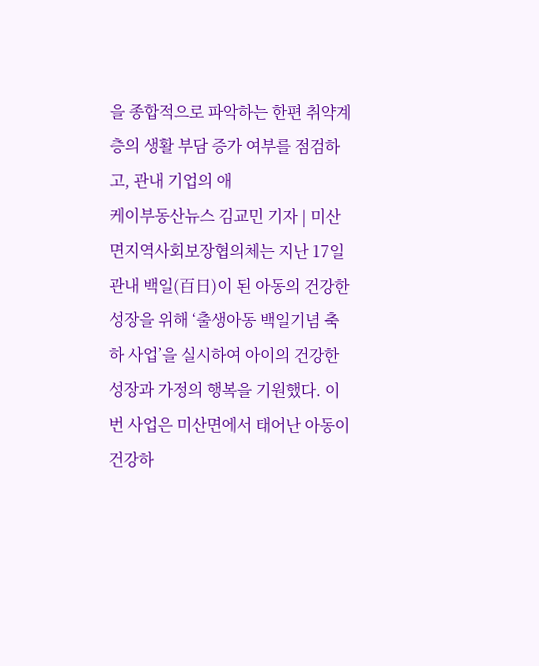을 종합적으로 파악하는 한편 취약계층의 생활 부담 증가 여부를 점검하고, 관내 기업의 애
케이부동산뉴스 김교민 기자 | 미산면지역사회보장협의체는 지난 17일 관내 백일(百日)이 된 아동의 건강한 성장을 위해 ‘출생아동 백일기념 축하 사업’을 실시하여 아이의 건강한 성장과 가정의 행복을 기원했다. 이번 사업은 미산면에서 태어난 아동이 건강하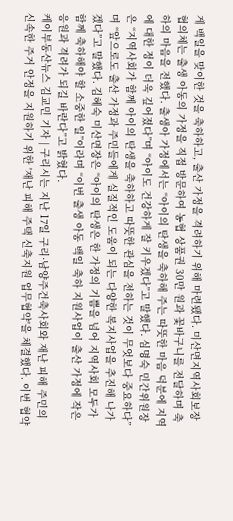게 백일을 맞이한 것을 축하하고, 출산 가정을 격려하기 위해 마련됐다. 미산면지역사회보장협의체는 출생 아동의 가정을 직접 방문하여 농협 상품권 30만 원과 꽃바구니를 전달하며 축하의 마음을 전했다. 출생아 가정에서는 “아이의 탄생을 축하해 주는 따뜻한 마음 덕분에 지역에 대한 정이 더욱 깊어졌다”며 “아이도 건강하게 잘 키우겠다”고 말했다. 심명숙 민간위원장은 “지역사회가 함께 아이의 탄생을 축하하고 따뜻한 관심을 전하는 것이 무엇보다 중요하다”며 “앞으로도 출산 가정과 주민들에게 실질적인 도움이 되는 다양한 복지사업을 추진해 나가겠다”고 말했다. 김혜숙 미산면장은 “아이의 탄생은 한 가정의 기쁨을 넘어 지역사회 모두가 함께 축하해야 할 소중한 일”이라며 “이번 출생 아동 백일 축하 지원사업이 출산 가정에 작은 응원과 격려가 되길 바란다”고 밝혔다.
케이부동산뉴스 김교민 기자 | 구리시는 지난 17일 구리·남양주건축사회와 재난 피해 주민의 신속한 주거 안정을 지원하기 위한 '재난 피해 주택 신축지원 업무협약'을 체결했다. 이번 협약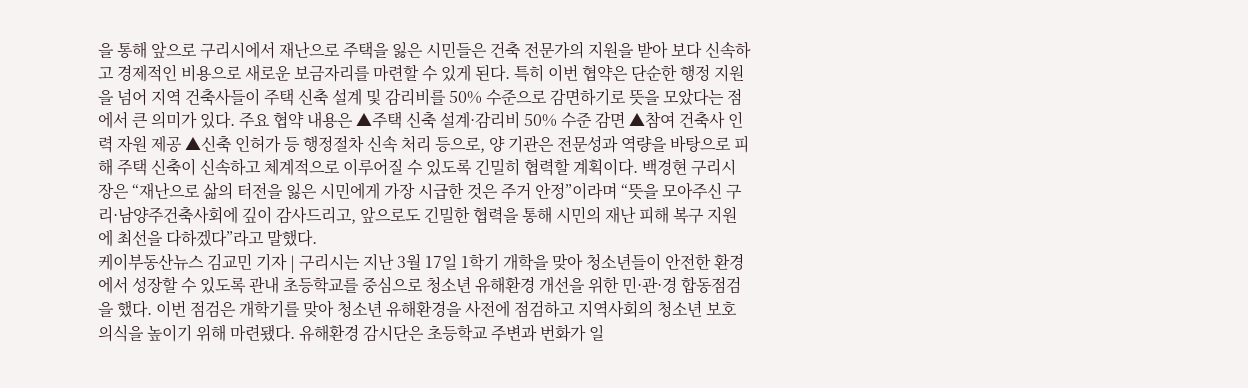을 통해 앞으로 구리시에서 재난으로 주택을 잃은 시민들은 건축 전문가의 지원을 받아 보다 신속하고 경제적인 비용으로 새로운 보금자리를 마련할 수 있게 된다. 특히 이번 협약은 단순한 행정 지원을 넘어 지역 건축사들이 주택 신축 설계 및 감리비를 50% 수준으로 감면하기로 뜻을 모았다는 점에서 큰 의미가 있다. 주요 협약 내용은 ▲주택 신축 설계·감리비 50% 수준 감면 ▲참여 건축사 인력 자원 제공 ▲신축 인허가 등 행정절차 신속 처리 등으로, 양 기관은 전문성과 역량을 바탕으로 피해 주택 신축이 신속하고 체계적으로 이루어질 수 있도록 긴밀히 협력할 계획이다. 백경현 구리시장은 “재난으로 삶의 터전을 잃은 시민에게 가장 시급한 것은 주거 안정”이라며 “뜻을 모아주신 구리·남양주건축사회에 깊이 감사드리고, 앞으로도 긴밀한 협력을 통해 시민의 재난 피해 복구 지원에 최선을 다하겠다”라고 말했다.
케이부동산뉴스 김교민 기자 | 구리시는 지난 3월 17일 1학기 개학을 맞아 청소년들이 안전한 환경에서 성장할 수 있도록 관내 초등학교를 중심으로 청소년 유해환경 개선을 위한 민·관·경 합동점검을 했다. 이번 점검은 개학기를 맞아 청소년 유해환경을 사전에 점검하고 지역사회의 청소년 보호 의식을 높이기 위해 마련됐다. 유해환경 감시단은 초등학교 주변과 번화가 일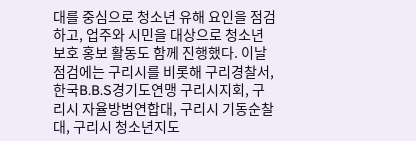대를 중심으로 청소년 유해 요인을 점검하고, 업주와 시민을 대상으로 청소년 보호 홍보 활동도 함께 진행했다. 이날 점검에는 구리시를 비롯해 구리경찰서, 한국B.B.S경기도연맹 구리시지회, 구리시 자율방범연합대, 구리시 기동순찰대, 구리시 청소년지도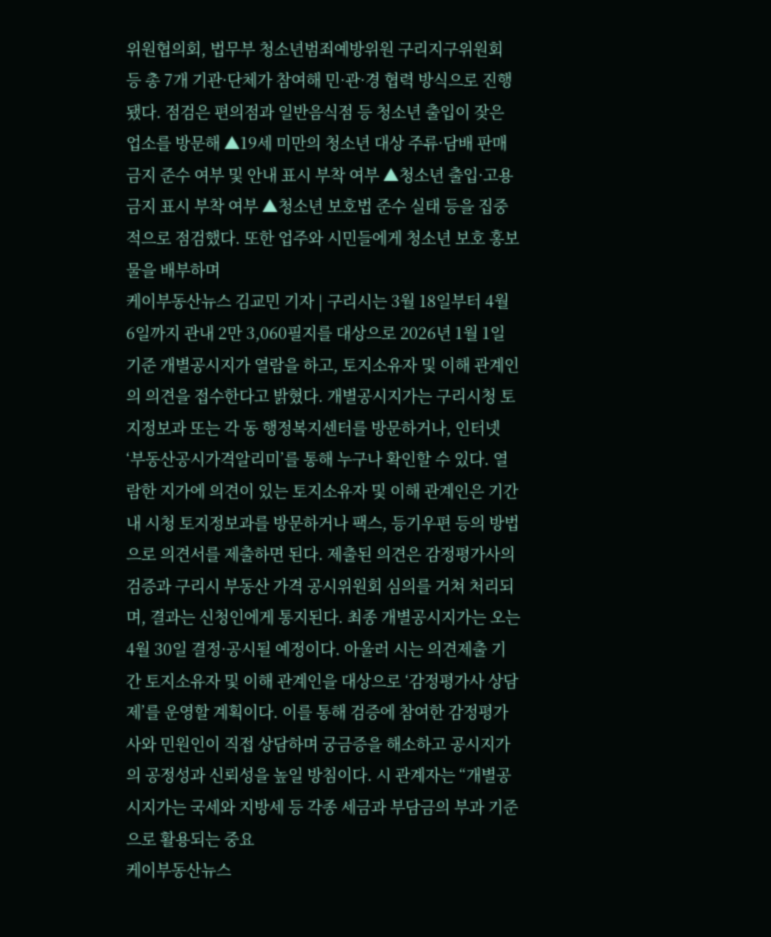위원협의회, 법무부 청소년범죄예방위원 구리지구위원회 등 총 7개 기관·단체가 참여해 민·관·경 협력 방식으로 진행됐다. 점검은 편의점과 일반음식점 등 청소년 출입이 잦은 업소를 방문해 ▲19세 미만의 청소년 대상 주류·담배 판매금지 준수 여부 및 안내 표시 부착 여부 ▲청소년 출입·고용 금지 표시 부착 여부 ▲청소년 보호법 준수 실태 등을 집중적으로 점검했다. 또한 업주와 시민들에게 청소년 보호 홍보물을 배부하며
케이부동산뉴스 김교민 기자 | 구리시는 3월 18일부터 4월 6일까지 관내 2만 3,060필지를 대상으로 2026년 1월 1일 기준 개별공시지가 열람을 하고, 토지소유자 및 이해 관계인의 의견을 접수한다고 밝혔다. 개별공시지가는 구리시청 토지정보과 또는 각 동 행정복지센터를 방문하거나, 인터넷 ‘부동산공시가격알리미’를 통해 누구나 확인할 수 있다. 열람한 지가에 의견이 있는 토지소유자 및 이해 관계인은 기간 내 시청 토지정보과를 방문하거나 팩스, 등기우편 등의 방법으로 의견서를 제출하면 된다. 제출된 의견은 감정평가사의 검증과 구리시 부동산 가격 공시위원회 심의를 거쳐 처리되며, 결과는 신청인에게 통지된다. 최종 개별공시지가는 오는 4월 30일 결정·공시될 예정이다. 아울러 시는 의견제출 기간 토지소유자 및 이해 관계인을 대상으로 ‘감정평가사 상담제’를 운영할 계획이다. 이를 통해 검증에 참여한 감정평가사와 민원인이 직접 상담하며 궁금증을 해소하고 공시지가의 공정성과 신뢰성을 높일 방침이다. 시 관계자는 “개별공시지가는 국세와 지방세 등 각종 세금과 부담금의 부과 기준으로 활용되는 중요
케이부동산뉴스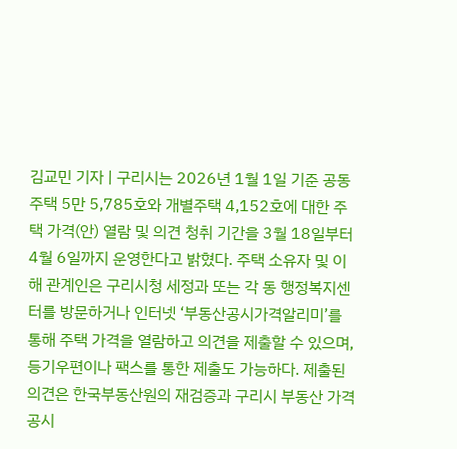김교민 기자 | 구리시는 2026년 1월 1일 기준 공동주택 5만 5,785호와 개별주택 4,152호에 대한 주택 가격(안) 열람 및 의견 청취 기간을 3월 18일부터 4월 6일까지 운영한다고 밝혔다. 주택 소유자 및 이해 관계인은 구리시청 세정과 또는 각 동 행정복지센터를 방문하거나 인터넷 ‘부동산공시가격알리미’를 통해 주택 가격을 열람하고 의견을 제출할 수 있으며, 등기우편이나 팩스를 통한 제출도 가능하다. 제출된 의견은 한국부동산원의 재검증과 구리시 부동산 가격 공시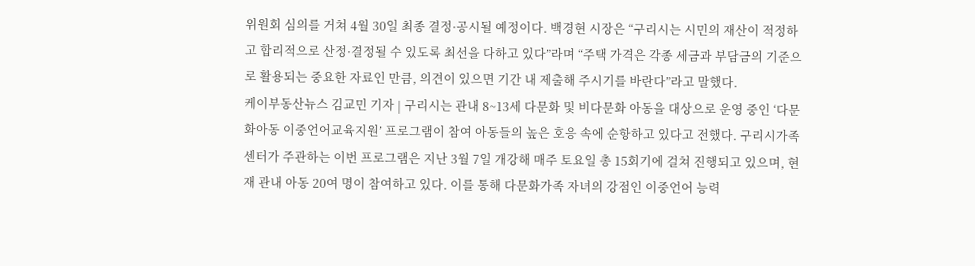위원회 심의를 거쳐 4월 30일 최종 결정·공시될 예정이다. 백경현 시장은 “구리시는 시민의 재산이 적정하고 합리적으로 산정·결정될 수 있도록 최선을 다하고 있다”라며 “주택 가격은 각종 세금과 부담금의 기준으로 활용되는 중요한 자료인 만큼, 의견이 있으면 기간 내 제출해 주시기를 바란다”라고 말했다.
케이부동산뉴스 김교민 기자 | 구리시는 관내 8~13세 다문화 및 비다문화 아동을 대상으로 운영 중인 ‘다문화아동 이중언어교육지원’ 프로그램이 참여 아동들의 높은 호응 속에 순항하고 있다고 전했다. 구리시가족센터가 주관하는 이번 프로그램은 지난 3월 7일 개강해 매주 토요일 총 15회기에 걸쳐 진행되고 있으며, 현재 관내 아동 20여 명이 참여하고 있다. 이를 통해 다문화가족 자녀의 강점인 이중언어 능력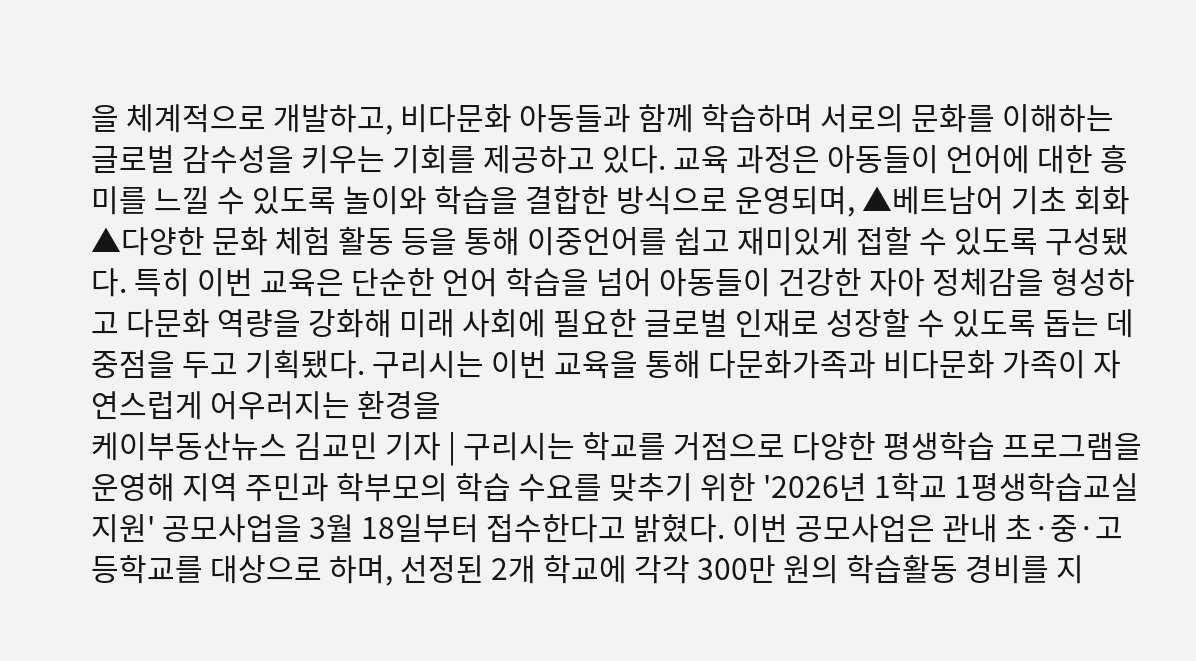을 체계적으로 개발하고, 비다문화 아동들과 함께 학습하며 서로의 문화를 이해하는 글로벌 감수성을 키우는 기회를 제공하고 있다. 교육 과정은 아동들이 언어에 대한 흥미를 느낄 수 있도록 놀이와 학습을 결합한 방식으로 운영되며, ▲베트남어 기초 회화 ▲다양한 문화 체험 활동 등을 통해 이중언어를 쉽고 재미있게 접할 수 있도록 구성됐다. 특히 이번 교육은 단순한 언어 학습을 넘어 아동들이 건강한 자아 정체감을 형성하고 다문화 역량을 강화해 미래 사회에 필요한 글로벌 인재로 성장할 수 있도록 돕는 데 중점을 두고 기획됐다. 구리시는 이번 교육을 통해 다문화가족과 비다문화 가족이 자연스럽게 어우러지는 환경을
케이부동산뉴스 김교민 기자 | 구리시는 학교를 거점으로 다양한 평생학습 프로그램을 운영해 지역 주민과 학부모의 학습 수요를 맞추기 위한 '2026년 1학교 1평생학습교실 지원' 공모사업을 3월 18일부터 접수한다고 밝혔다. 이번 공모사업은 관내 초·중·고등학교를 대상으로 하며, 선정된 2개 학교에 각각 300만 원의 학습활동 경비를 지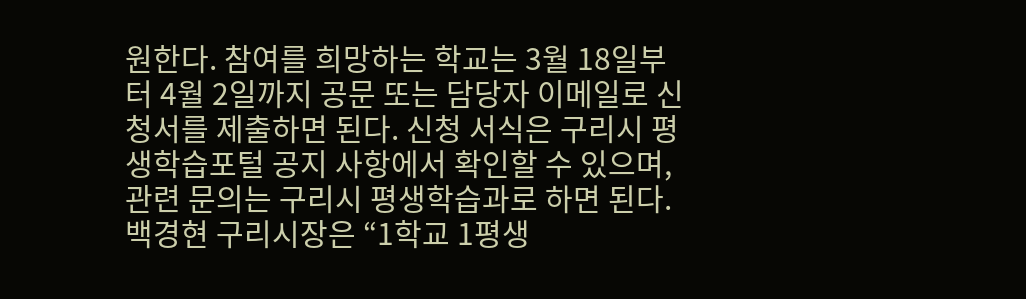원한다. 참여를 희망하는 학교는 3월 18일부터 4월 2일까지 공문 또는 담당자 이메일로 신청서를 제출하면 된다. 신청 서식은 구리시 평생학습포털 공지 사항에서 확인할 수 있으며, 관련 문의는 구리시 평생학습과로 하면 된다. 백경현 구리시장은 “1학교 1평생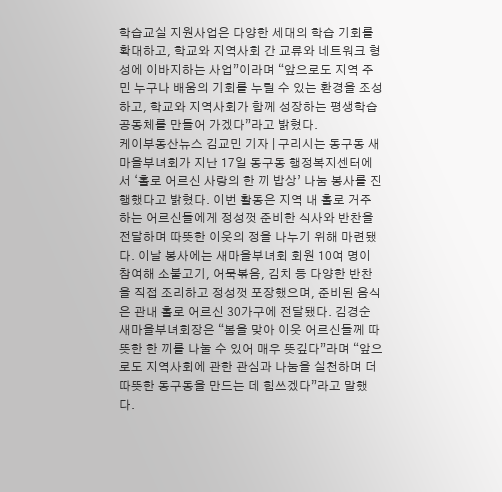학습교실 지원사업은 다양한 세대의 학습 기회를 확대하고, 학교와 지역사회 간 교류와 네트워크 형성에 이바지하는 사업”이라며 “앞으로도 지역 주민 누구나 배움의 기회를 누릴 수 있는 환경을 조성하고, 학교와 지역사회가 함께 성장하는 평생학습 공동체를 만들어 가겠다”라고 밝혔다.
케이부동산뉴스 김교민 기자 | 구리시는 동구동 새마을부녀회가 지난 17일 동구동 행정복지센터에서 ‘홀로 어르신 사랑의 한 끼 밥상’ 나눔 봉사를 진행했다고 밝혔다. 이번 활동은 지역 내 홀로 거주하는 어르신들에게 정성껏 준비한 식사와 반찬을 전달하며 따뜻한 이웃의 정을 나누기 위해 마련됐다. 이날 봉사에는 새마을부녀회 회원 10여 명이 참여해 소불고기, 어묵볶음, 김치 등 다양한 반찬을 직접 조리하고 정성껏 포장했으며, 준비된 음식은 관내 홀로 어르신 30가구에 전달됐다. 김경순 새마을부녀회장은 “봄을 맞아 이웃 어르신들께 따뜻한 한 끼를 나눌 수 있어 매우 뜻깊다”라며 “앞으로도 지역사회에 관한 관심과 나눔을 실천하며 더 따뜻한 동구동을 만드는 데 힘쓰겠다”라고 말했다.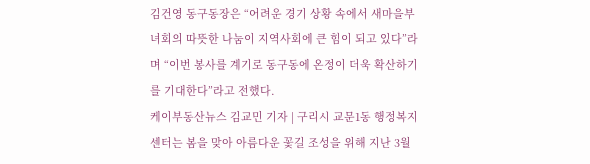김건영 동구동장은 “어려운 경기 상황 속에서 새마을부녀회의 따뜻한 나눔이 지역사회에 큰 힘이 되고 있다”라며 “이번 봉사를 계기로 동구동에 온정이 더욱 확산하기를 기대한다”라고 전했다.
케이부동산뉴스 김교민 기자 | 구리시 교문1동 행정복지센터는 봄을 맞아 아름다운 꽃길 조성을 위해 지난 3월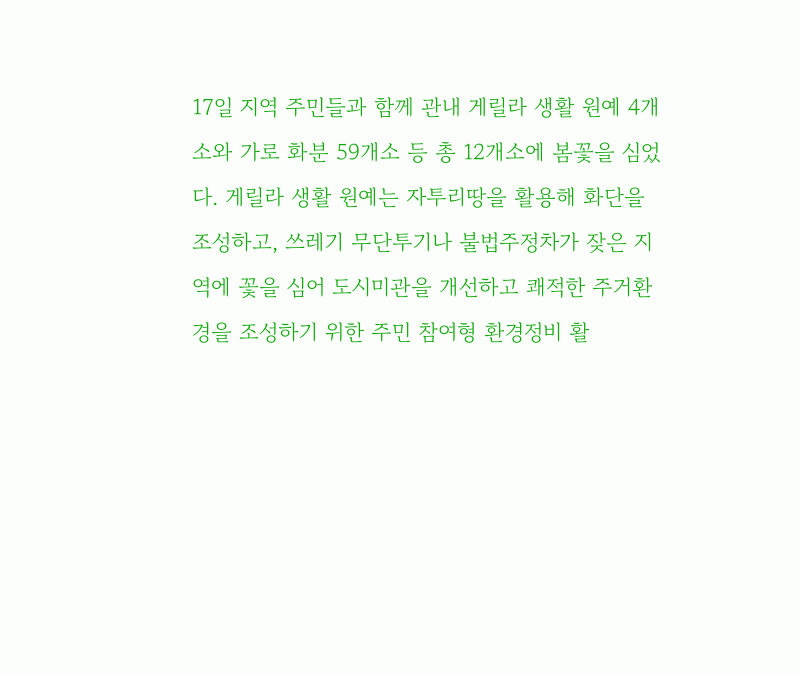17일 지역 주민들과 함께 관내 게릴라 생활 원예 4개소와 가로 화분 59개소 등 총 12개소에 봄꽃을 심었다. 게릴라 생활 원예는 자투리땅을 활용해 화단을 조성하고, 쓰레기 무단투기나 불법주정차가 잦은 지역에 꽃을 심어 도시미관을 개선하고 쾌적한 주거환경을 조성하기 위한 주민 참여형 환경정비 활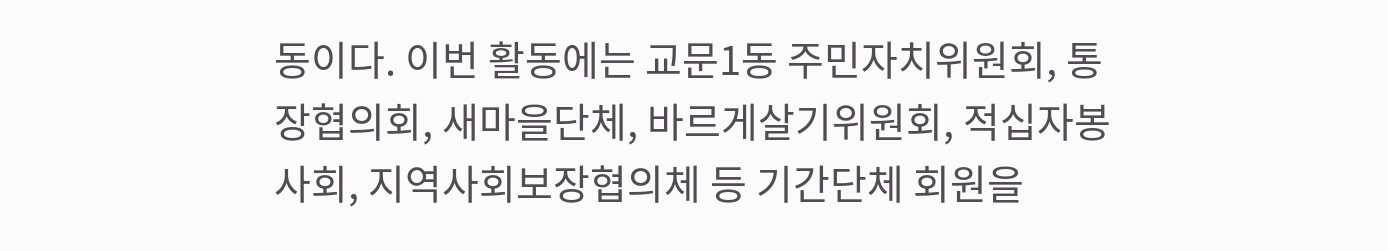동이다. 이번 활동에는 교문1동 주민자치위원회, 통장협의회, 새마을단체, 바르게살기위원회, 적십자봉사회, 지역사회보장협의체 등 기간단체 회원을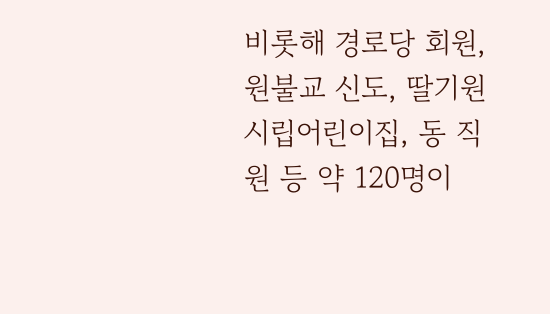비롯해 경로당 회원, 원불교 신도, 딸기원 시립어린이집, 동 직원 등 약 120명이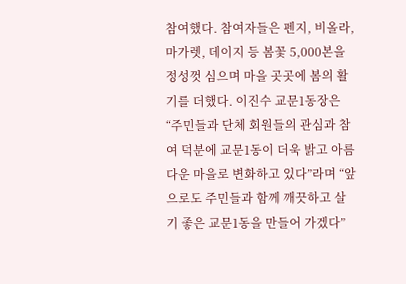참여했다. 참여자들은 펜지, 비올라, 마가렛, 데이지 등 봄꽃 5,000본을 정성껏 심으며 마을 곳곳에 봄의 활기를 더했다. 이진수 교문1동장은 “주민들과 단체 회원들의 관심과 참여 덕분에 교문1동이 더욱 밝고 아름다운 마을로 변화하고 있다”라며 “앞으로도 주민들과 함께 깨끗하고 살기 좋은 교문1동을 만들어 가겠다”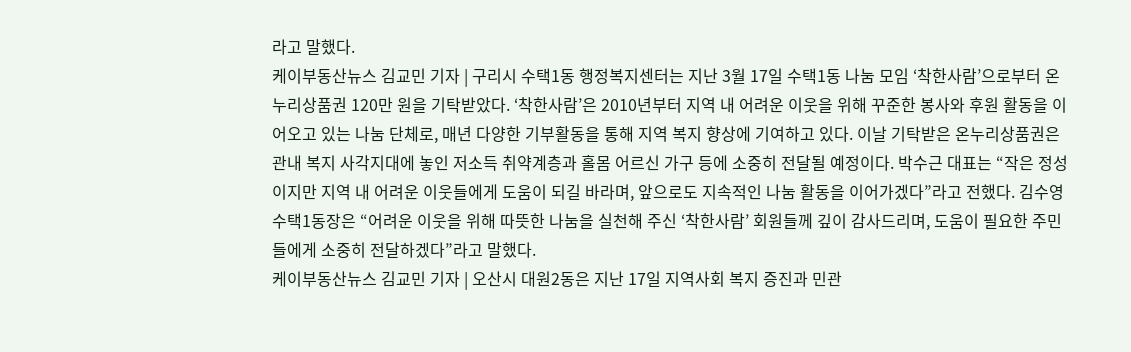라고 말했다.
케이부동산뉴스 김교민 기자 | 구리시 수택1동 행정복지센터는 지난 3월 17일 수택1동 나눔 모임 ‘착한사람’으로부터 온누리상품권 120만 원을 기탁받았다. ‘착한사람’은 2010년부터 지역 내 어려운 이웃을 위해 꾸준한 봉사와 후원 활동을 이어오고 있는 나눔 단체로, 매년 다양한 기부활동을 통해 지역 복지 향상에 기여하고 있다. 이날 기탁받은 온누리상품권은 관내 복지 사각지대에 놓인 저소득 취약계층과 홀몸 어르신 가구 등에 소중히 전달될 예정이다. 박수근 대표는 “작은 정성이지만 지역 내 어려운 이웃들에게 도움이 되길 바라며, 앞으로도 지속적인 나눔 활동을 이어가겠다”라고 전했다. 김수영 수택1동장은 “어려운 이웃을 위해 따뜻한 나눔을 실천해 주신 ‘착한사람’ 회원들께 깊이 감사드리며, 도움이 필요한 주민들에게 소중히 전달하겠다”라고 말했다.
케이부동산뉴스 김교민 기자 | 오산시 대원2동은 지난 17일 지역사회 복지 증진과 민관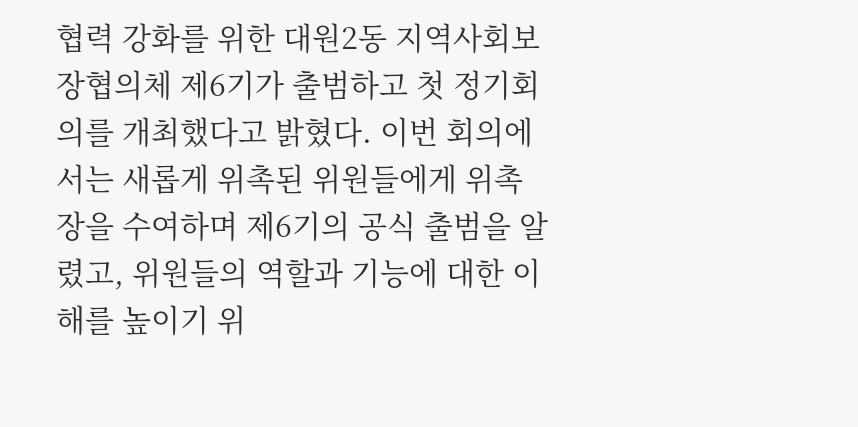협력 강화를 위한 대원2동 지역사회보장협의체 제6기가 출범하고 첫 정기회의를 개최했다고 밝혔다. 이번 회의에서는 새롭게 위촉된 위원들에게 위촉장을 수여하며 제6기의 공식 출범을 알렸고, 위원들의 역할과 기능에 대한 이해를 높이기 위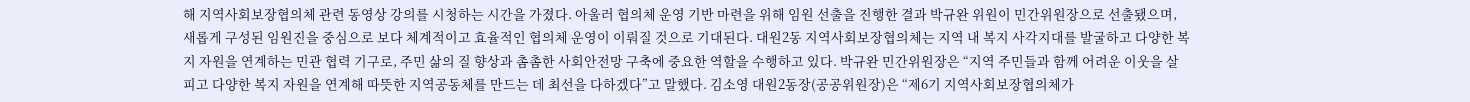해 지역사회보장협의체 관련 동영상 강의를 시청하는 시간을 가졌다. 아울러 협의체 운영 기반 마련을 위해 임원 선출을 진행한 결과 박규완 위원이 민간위원장으로 선출됐으며, 새롭게 구성된 임원진을 중심으로 보다 체계적이고 효율적인 협의체 운영이 이뤄질 것으로 기대된다. 대원2동 지역사회보장협의체는 지역 내 복지 사각지대를 발굴하고 다양한 복지 자원을 연계하는 민관 협력 기구로, 주민 삶의 질 향상과 촘촘한 사회안전망 구축에 중요한 역할을 수행하고 있다. 박규완 민간위원장은 “지역 주민들과 함께 어려운 이웃을 살피고 다양한 복지 자원을 연계해 따뜻한 지역공동체를 만드는 데 최선을 다하겠다”고 말했다. 김소영 대원2동장(공공위원장)은 “제6기 지역사회보장협의체가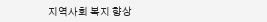지역사회 복지 향상